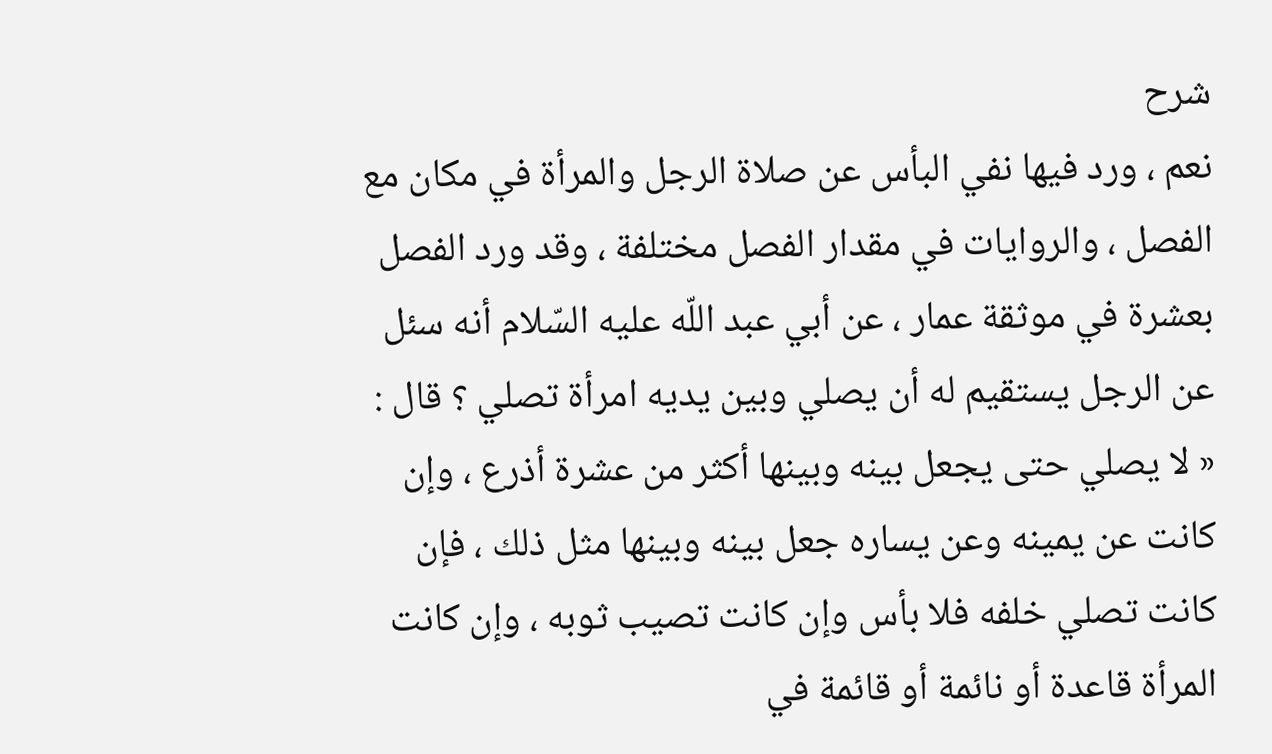شرح
نعم ، ورد فيها نفي البأس عن صلاة الرجل والمرأة في مكان مع الفصل ، والروايات في مقدار الفصل مختلفة ، وقد ورد الفصل بعشرة في موثقة عمار ، عن أبي عبد اللّه عليه السّلام أنه سئل عن الرجل يستقيم له أن يصلي وبين يديه امرأة تصلي ؟ قال : « لا يصلي حتى يجعل بينه وبينها أكثر من عشرة أذرع ، وإن كانت عن يمينه وعن يساره جعل بينه وبينها مثل ذلك ، فإن كانت تصلي خلفه فلا بأس وإن كانت تصيب ثوبه ، وإن كانت المرأة قاعدة أو نائمة أو قائمة في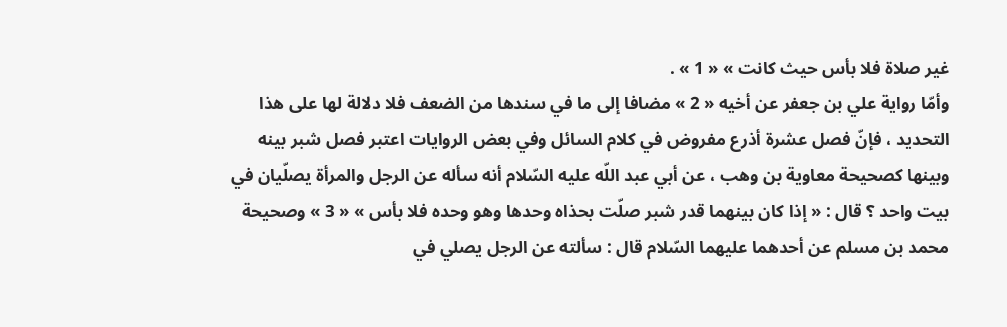غير صلاة فلا بأس حيث كانت » « 1 » .
وأمّا رواية علي بن جعفر عن أخيه « 2 » مضافا إلى ما في سندها من الضعف فلا دلالة لها على هذا التحديد ، فإنّ فصل عشرة أذرع مفروض في كلام السائل وفي بعض الروايات اعتبر فصل شبر بينه وبينها كصحيحة معاوية بن وهب ، عن أبي عبد اللّه عليه السّلام أنه سأله عن الرجل والمرأة يصلّيان في بيت واحد ؟ قال : « إذا كان بينهما قدر شبر صلّت بحذاه وحدها وهو وحده فلا بأس » « 3 » وصحيحة محمد بن مسلم عن أحدهما عليهما السّلام قال : سألته عن الرجل يصلي في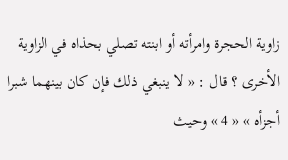زاوية الحجرة وامرأته أو ابنته تصلي بحذاه في الزاوية الأخرى ؟ قال : « لا ينبغي ذلك فإن كان بينهما شبرا أجزأه » « 4 » وحيث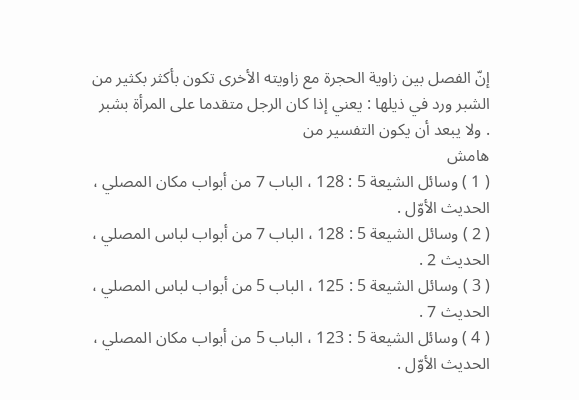إنّ الفصل بين زاوية الحجرة مع زاويته الأخرى تكون بأكثر بكثير من الشبر ورد في ذيلها : يعني إذا كان الرجل متقدما على المرأة بشبر . ولا يبعد أن يكون التفسير من
هامش
( 1 ) وسائل الشيعة 5 : 128 ، الباب 7 من أبواب مكان المصلي ، الحديث الأوّل .
( 2 ) وسائل الشيعة 5 : 128 ، الباب 7 من أبواب لباس المصلي ، الحديث 2 .
( 3 ) وسائل الشيعة 5 : 125 ، الباب 5 من أبواب لباس المصلي ، الحديث 7 .
( 4 ) وسائل الشيعة 5 : 123 ، الباب 5 من أبواب مكان المصلي ، الحديث الأوّل .